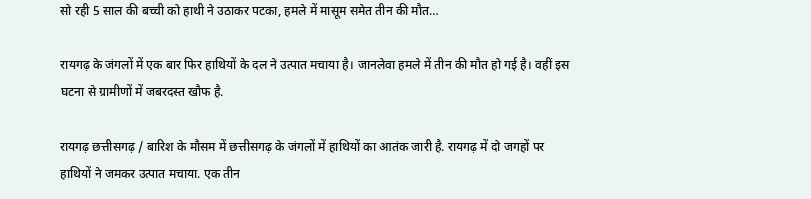सो रही 5 साल की बच्ची को हाथी ने उठाकर पटका, हमले में मासूम समेत तीन की मौत…

रायगढ़ के जंगलों में एक बार फिर हाथियों के दल ने उत्पात मचाया है। जानलेवा हमले में तीन की मौत हो गई है। वहीं इस घटना से ग्रामीणों में जबरदस्त खौफ है.

रायगढ़ छत्तीसगढ़ / बारिश के मौसम में छत्तीसगढ़ के जंगलों में हाथियों का आतंक जारी है. रायगढ़ में दो जगहों पर हाथियों ने जमकर उत्पात मचाया. एक तीन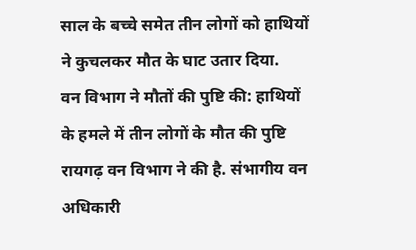साल के बच्चे समेत तीन लोगों को हाथियों ने कुचलकर मौत के घाट उतार दिया.
वन विभाग ने मौतों की पुष्टि की: हाथियों के हमले में तीन लोगों के मौत की पुष्टि रायगढ़ वन विभाग ने की है. संभागीय वन अधिकारी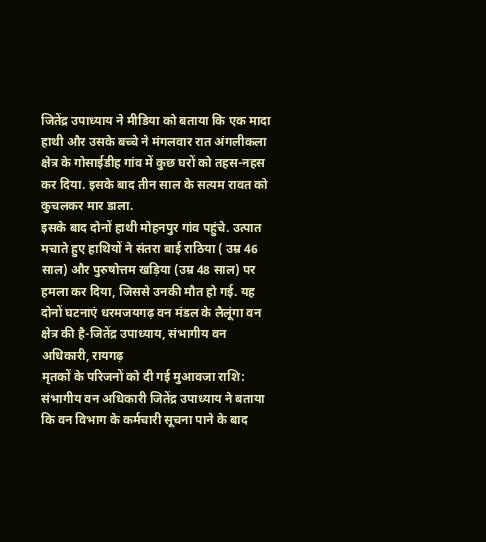जितेंद्र उपाध्याय ने मीडिया को बताया कि एक मादा हाथी और उसके बच्चे ने मंगलवार रात अंगलीकला क्षेत्र के गोसाईडीह गांव में कुछ घरों को तहस-नहस कर दिया. इसके बाद तीन साल के सत्यम रावत को कुचलकर मार डाला.
इसके बाद दोनों हाथी मोहनपुर गांव पहुंचे. उत्पात मचाते हुए हाथियों ने संतरा बाई राठिया ( उम्र 46 साल) और पुरुषोत्तम खड़िया (उम्र 48 साल) पर हमला कर दिया, जिससे उनकी मौत हो गई. यह दोनों घटनाएं धरमजयगढ़ वन मंडल के लैलूंगा वन क्षेत्र की है-जितेंद्र उपाध्याय, संभागीय वन अधिकारी, रायगढ़
मृतकों के परिजनों को दी गई मुआवजा राशि: संभागीय वन अधिकारी जितेंद्र उपाध्याय ने बताया कि वन विभाग के कर्मचारी सूचना पाने के बाद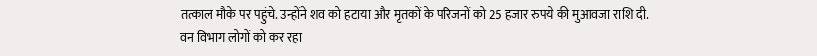तत्काल मौके पर पहुंचे. उन्होंने शव को हटाया और मृतकों के परिजनों को 25 हजार रुपये की मुआवजा राशि दी.
वन विभाग लोगों को कर रहा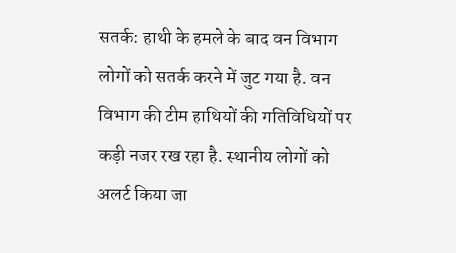सतर्क: हाथी के हमले के बाद वन विभाग लोगों को सतर्क करने में जुट गया है. वन विभाग की टीम हाथियों की गतिविधियों पर कड़ी नजर रख रहा है. स्थानीय लोगों को अलर्ट किया जा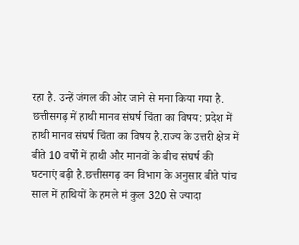रहा है. उन्हें जंगल की ओर जाने से मना किया गया है.
छत्तीसगढ़ में हाथी मानव संघर्ष चिंता का विषय: प्रदेश में हाथी मानव संघर्ष चिंता का विषय है.राज्य के उत्तरी क्षेत्र में बीते 10 वर्षों में हाथी और मानवों के बीच संघर्ष की घटनाएं बढ़ी है.छत्तीसगढ़ वन विभाग के अनुसार बीते पांच साल में हाथियों के हमले मं कुल 320 से ज्यादा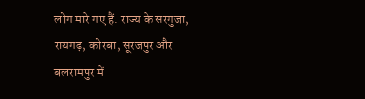लोग मारे गए हैं. राज्य के सरगुजा, रायगढ़, कोरबा, सूरजपुर और बलरामपुर में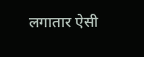लगातार ऐसी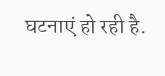घटनाएं हो रही है.